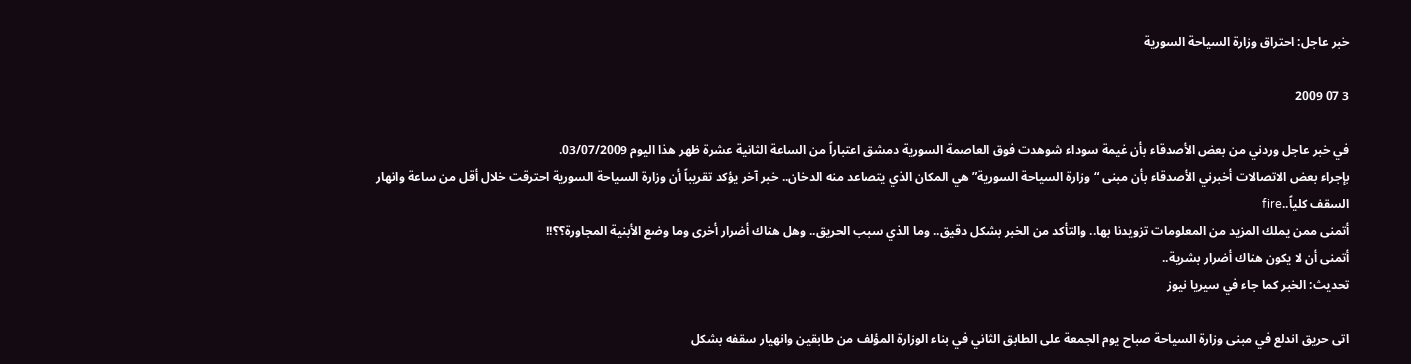خبر عاجل: احتراق وزارة السياحة السورية

3 07 2009

في خبر عاجل وردني من بعض الأصدقاء بأن غيمة سوداء شوهدت فوق العاصمة السورية دمشق اعتباراً من الساعة الثانية عشرة ظهر هذا اليوم 03/07/2009.
بإجراء بعض الاتصالات أخبرني الأصدقاء بأن مبنى “وزارة السياحة السورية” هي المكان الذي يتصاعد منه الدخان.. خبر آخر يؤكد تقريباً أن وزارة السياحة السورية احترقت خلال أقل من ساعة وانهار السقف كلياً..fire
أتمنى ممن يملك المزيد من المعلومات تزويدنا بها.. والتأكد من الخبر بشكل دقيق.. وما الذي سبب الحريق.. وهل هناك أضرار أخرى وما وضع الأبنية المجاورة؟؟!!
أتمنى أن لا يكون هناك أضرار بشرية..
تحديث: الخبر كما جاء في سيريا نيوز

اتى حريق اندلع في مبنى وزارة السياحة صباح يوم الجمعة على الطابق الثاني في بناء الوزارة المؤلف من طابقين وانهيار سقفه بشكل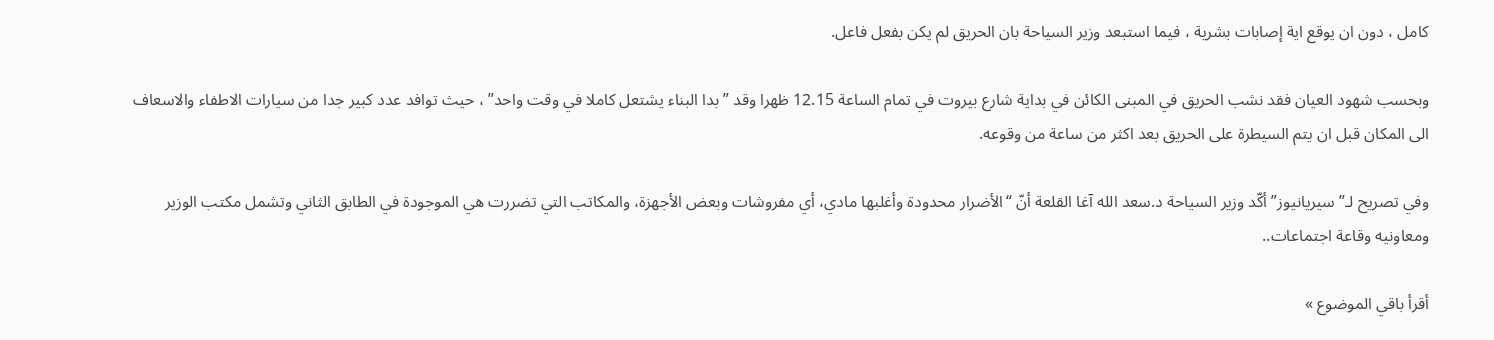كامل ، دون ان يوقع اية إصابات بشرية ، فيما استبعد وزير السياحة بان الحريق لم يكن بفعل فاعل.

وبحسب شهود العيان فقد نشب الحريق في المبنى الكائن في بداية شارع بيروت في تمام الساعة 12.15 ظهرا وقد ” بدا البناء يشتعل كاملا في وقت واحد” ، حيث توافد عدد كبير جدا من سيارات الاطفاء والاسعاف الى المكان قبل ان يتم السيطرة على الحريق بعد اكثر من ساعة من وقوعه.

وفي تصريح لـ”سيريانيوز” أكّد وزير السياحة د.سعد الله آغا القلعة أنّ “الأضرار محدودة وأغلبها مادي، أي مفروشات وبعض الأجهزة، والمكاتب التي تضررت هي الموجودة في الطابق الثاني وتشمل مكتب الوزير ومعاونيه وقاعة اجتماعات..

أقرأ باقي الموضوع »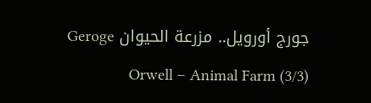جورج أورويل.. مزرعة الحيوان Geroge Orwell – Animal Farm (3/3)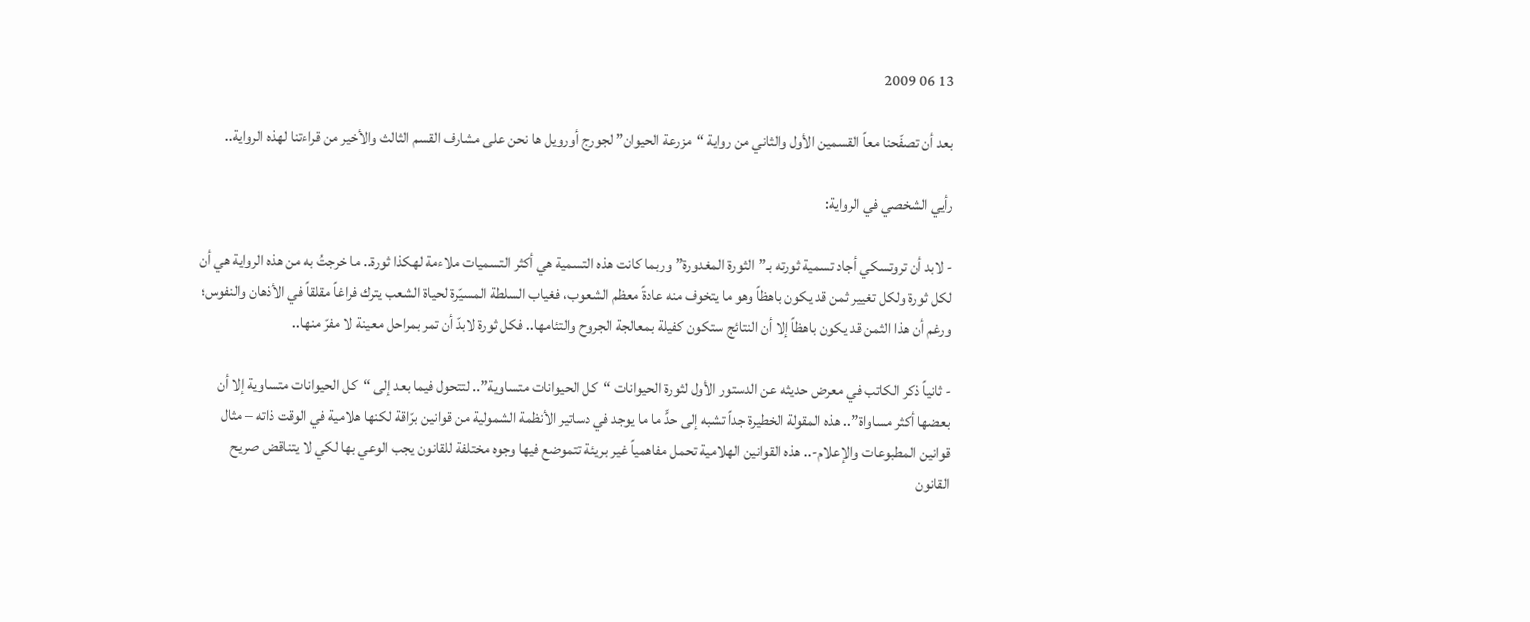13 06 2009

بعد أن تصفّحنا معاً القسمين الأول والثاني من رواية “مزرعة الحيوان” لجورج أورويل ها نحن على مشارف القسم الثالث والأخير من قراءتنا لهذه الرواية..

رأيي الشخصي في الرواية:

- لابد أن تروتسكي أجاد تسمية ثورته بـ”الثورة المغدورة” وربما كانت هذه التسمية هي أكثر التسميات ملاءمة لهكذا ثورة.. ما خرجتُ به من هذه الرواية هي أن لكل ثورة ولكل تغيير ثمن قد يكون باهظاً وهو ما يتخوف منه عادةً معظم الشعوب، فغياب السلطة المسيّرة لحياة الشعب يترك فراغاً مقلقاً في الأذهان والنفوس؛ ورغم أن هذا الثمن قد يكون باهظاً إلا أن النتائج ستكون كفيلة بمعالجة الجروح والتئامها.. فكل ثورة لابدّ أن تمر بمراحل معينة لا مفرّ منها..

- ثانياً ذكر الكاتب في معرض حديثه عن الدستور الأول لثورة الحيوانات “كل الحيوانات متساوية”.. لتتحول فيما بعد إلى “كل الحيوانات متساوية إلا أن بعضها أكثر مساواة”.. هذه المقولة الخطيرة جداً تشبه إلى حدٍّ ما ما يوجد في دساتير الأنظمة الشمولية من قوانين برّاقة لكنها هلامية في الوقت ذاته – مثال قوانين المطبوعات والإعلام-.. هذه القوانين الهلامية تحمل مفاهمياً غير بريئة تتموضع فيها وجوه مختلفة للقانون يجب الوعي بها لكي لا يتناقض صريح القانون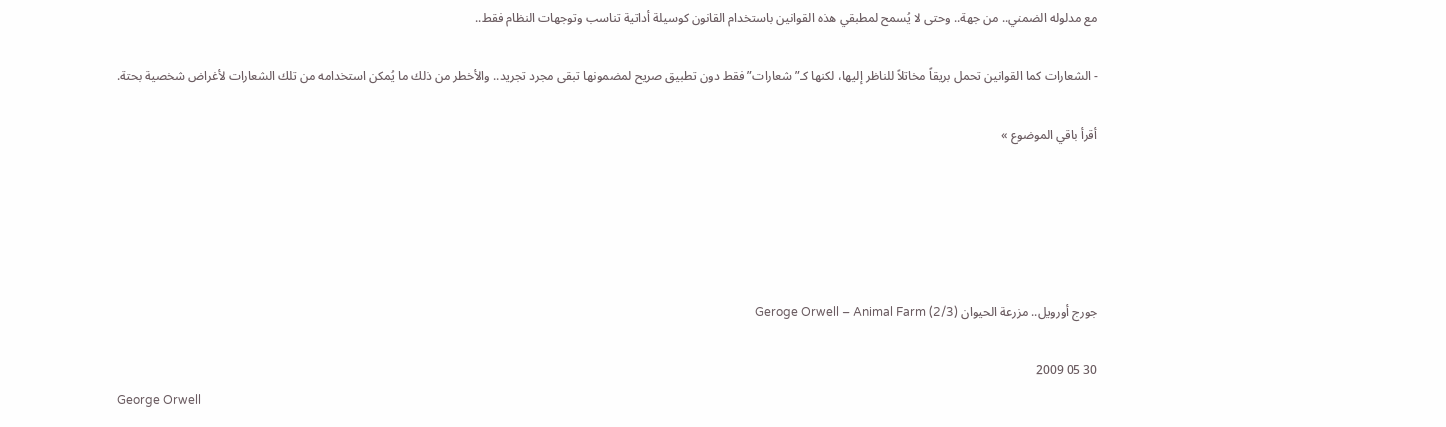مع مدلوله الضمني.. من جهة.. وحتى لا يُسمح لمطبقي هذه القوانين باستخدام القانون كوسيلة أداتية تناسب وتوجهات النظام فقط..

- الشعارات كما القوانين تحمل بريقاً مخاتلاً للناظر إليها، لكنها كـ”شعارات” فقط دون تطبيق صريح لمضمونها تبقى مجرد تجريد.. والأخطر من ذلك ما يُمكن استخدامه من تلك الشعارات لأغراض شخصية بحتة.

أقرأ باقي الموضوع »





جورج أورويل.. مزرعة الحيوان Geroge Orwell – Animal Farm (2/3)

30 05 2009
George Orwell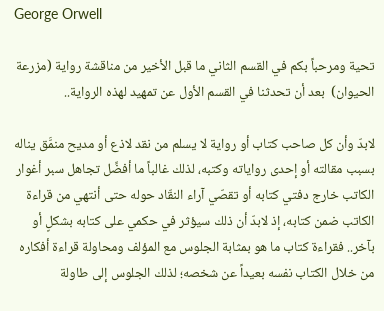George Orwell

تحية ومرحباً بكم في القسم الثاني ما قبل الأخير من مناقشة رواية (مزرعة الحيوان)  بعد أن تحدثنا في القسم الأول عن تمهيد لهذه الرواية..

لابدّ وأن كل صاحب كتاب أو رواية لا يسلم من نقد لاذع أو مديح منمَّق يناله بسبب مقالته أو إحدى رواياته وكتبه، لذلك غالباً ما أفضِّل تجاهل سبر أغوار الكاتب خارج دفتي كتابه أو تقصّي آراء النقّاد حوله حتى أنتهي من قراءة الكاتب ضمن كتابه، إذ لابدّ أن ذلك سيؤثر في حكمي على كتابه بشكلٍ أو بآخر.. فقراءة كتاب ما هو بمثابة الجلوس مع المؤلف ومحاولة قراءة أفكاره من خلال الكتاب نفسه بعيداً عن شخصه؛ لذلك الجلوس إلى طاولة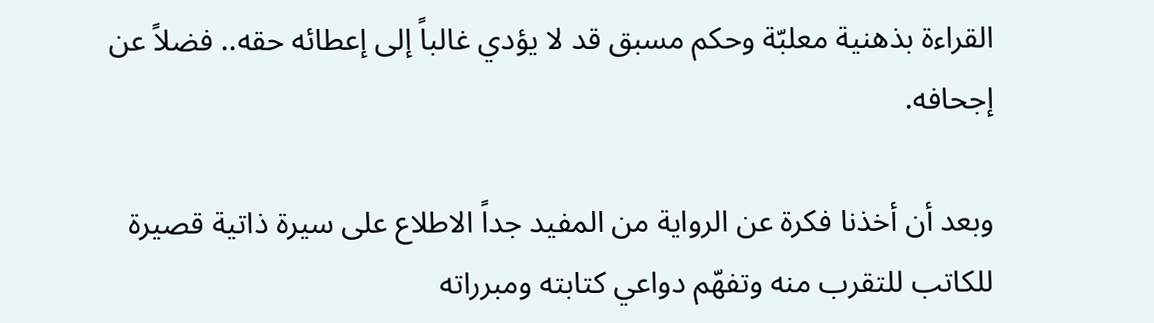القراءة بذهنية معلبّة وحكم مسبق قد لا يؤدي غالباً إلى إعطائه حقه.. فضلاً عن إجحافه.

وبعد أن أخذنا فكرة عن الرواية من المفيد جداً الاطلاع على سيرة ذاتية قصيرة للكاتب للتقرب منه وتفهّم دواعي كتابته ومبرراته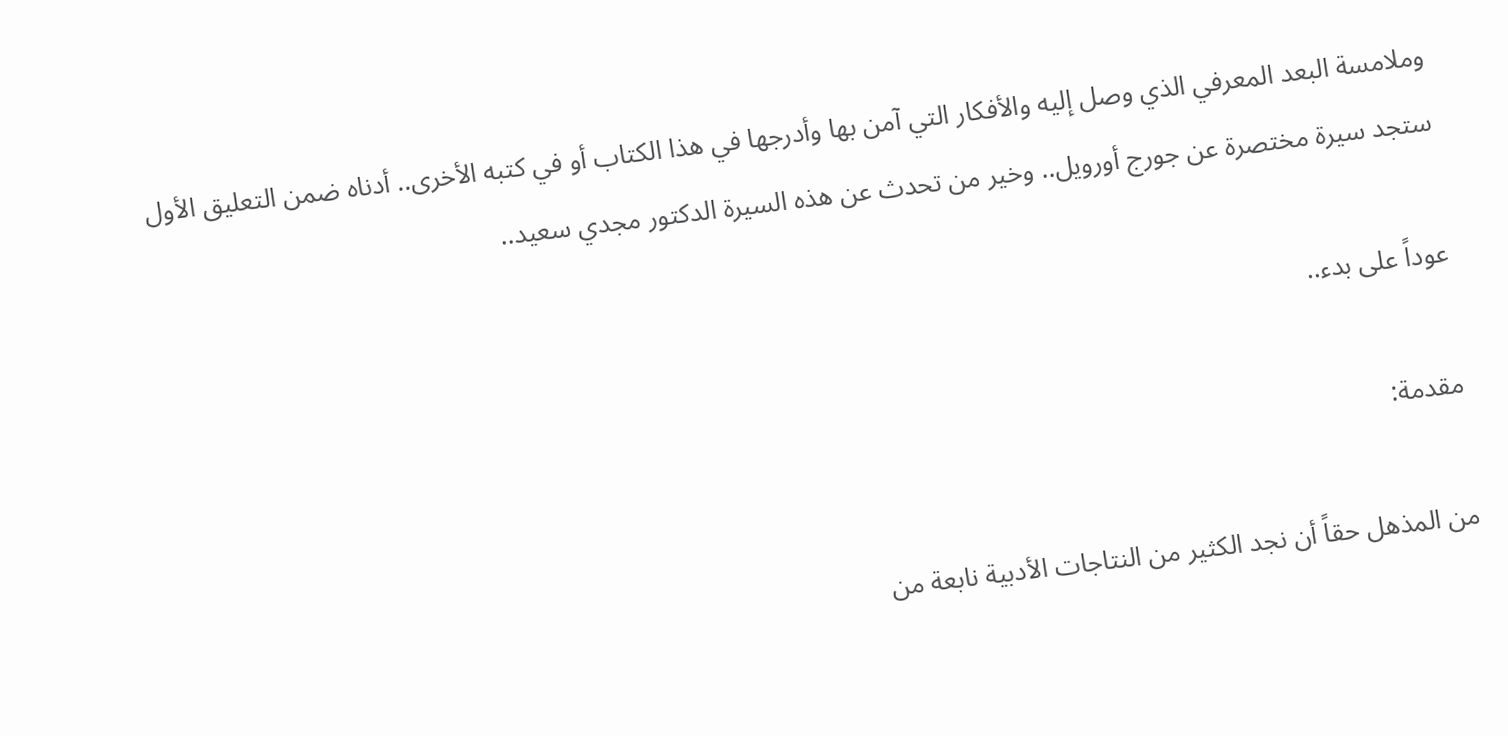وملامسة البعد المعرفي الذي وصل إليه والأفكار التي آمن بها وأدرجها في هذا الكتاب أو في كتبه الأخرى.. أدناه ضمن التعليق الأول ستجد سيرة مختصرة عن جورج أورويل.. وخير من تحدث عن هذه السيرة الدكتور مجدي سعيد..

عوداً على بدء..

مقدمة:

من المذهل حقاً أن نجد الكثير من النتاجات الأدبية نابعة من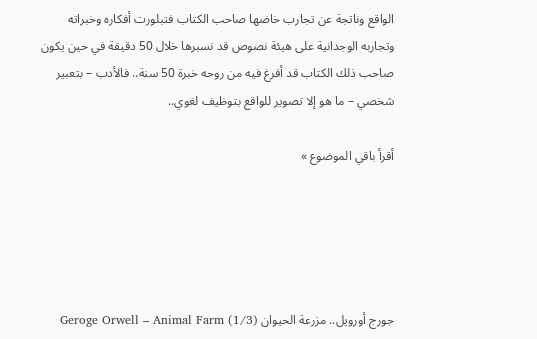الواقع وناتجة عن تجارب خاضها صاحب الكتاب فتبلورت أفكاره وخبراته وتجاربه الوجدانية على هيئة نصوص قد نسبرها خلال 50 دقيقة في حين يكون صاحب ذلك الكتاب قد أفرغ فيه من روحه خبرة 50 سنة.. فالأدب – بتعبير شخصي – ما هو إلا تصوير للواقع بتوظيف لغوي..

أقرأ باقي الموضوع »





جورج أورويل.. مزرعة الحيوان Geroge Orwell – Animal Farm (1/3)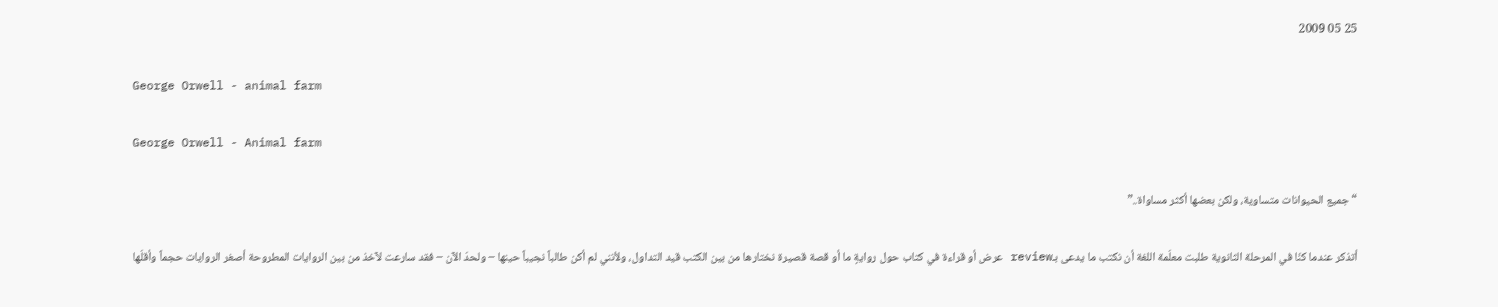25 05 2009

George Orwell - animal farm

George Orwell - Animal farm

“جميع الحيوانات متساوية، ولكن بعضها أكثر مساواة..”

أتذكر عندما كنّا في المرحلة الثانوية طلبت معلّمة اللغة أن نكتب ما يدعى بـreview عرض أو قراءة في كتاب حول روايةٍ ما أو قصة قصيرة نختارها من بين الكتب قيد التداول، ولأنني لم أكن طالباً نجيباً حينها – ولحدّ الآن – فقد سارعت لآخذ من بين الروايات المطروحة أصغر الروايات حجماً وأقلّها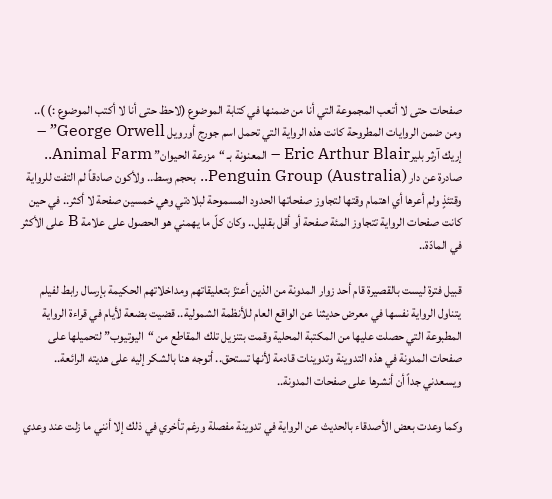صفحات حتى لا أتعب المجموعة التي أنا من ضمنها في كتابة الموضوع (لاحظ حتى أنا لا أكتب الموضوع :) ).. ومن ضمن الروايات المطروحة كانت هذه الرواية التي تحمل اسم جورج أورويل George Orwell” – إريك آرثر بليرEric Arthur Blair – المعنونة بـ “مزرعة الحيوان” Animal Farm.. صادرة عن دار Penguin Group (Australia).. بحجم وسط.. ولأكون صادقاً لم التفت للرواية وقتئذٍ ولم أعرها أي اهتمام وقتها لتجاوز صفحاتها الحدود المسموحة لبلادتي وهي خمسين صفحة لا أكثر.. في حين كانت صفحات الرواية تتجاوز المئة صفحة أو أقل بقليل.. وكان كلّ ما يهمني هو الحصول على علامة B على الأكثر في المادّة..

قبيل فترة ليست بالقصيرة قام أحد زوار المدونة من الذين أعتزّ بتعليقاتهم ومداخلاتهم الحكيمة بإرسال رابط لفيلم يتناول الرواية نفسها في معرض حديثنا عن الواقع العام للأنظمة الشمولية.. قضيت بضعة لأيام في قراءة الرواية المطبوعة التي حصلت عليها من المكتبة المحلية وقمت بتنزيل تلك المقاطع من “اليوتيوب” لتحميلها على صفحات المدونة في هذه التدوينة وتدوينات قادمة لأنها تستحق.. أتوجه هنا بالشكر إليه على هديته الرائعة.. ويسعدني جداً أن أنشرها على صفحات المدونة..

وكما وعدت بعض الأصدقاء بالحديث عن الرواية في تدوينة مفصلة ورغم تأخري في ذلك إلا أنني ما زلت عند وعدي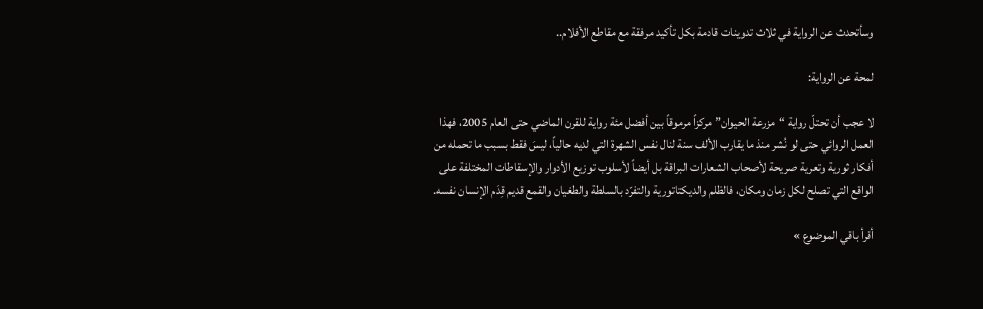وسأتحدث عن الرواية في ثلاث تدوينات قادمة بكل تأكيد مرفقة مع مقاطع الأفلام..

لمحة عن الرواية:

لا عجب أن تحتلّ رواية “مزرعة الحيوان” مركزاً مرموقاً بين أفضل مئة رواية للقرن الماضي حتى العام 2005، فهذا العمل الروائي حتى لو نُشر منذ ما يقارب الألف سنة لنال نفس الشهرة التي لديه حالياً، ليسَ فقط بسبب ما تحمله من أفكار ثورية وتعرية صريحة لأصحاب الشعارات البراقة بل أيضاً لأسلوب توزيع الأدوار والإسقاطات المختلفة على الواقع التي تصلح لكل زمان ومكان، فالظلم والديكتاتورية والتفرّد بالسلطة والطغيان والقمع قديم قِدَم الإنسان نفسه.

أقرأ باقي الموضوع »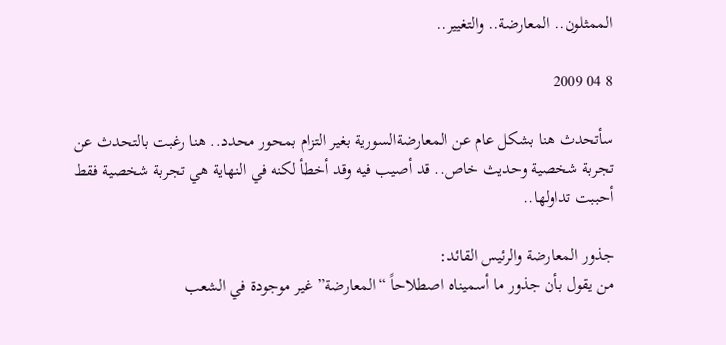الممثلون.. المعارضة.. والتغيير..

8 04 2009

سأتحدث هنا بشكل عام عن المعارضةالسورية بغير التزام بمحور محدد.. هنا رغبت بالتحدث عن تجربة شخصية وحديث خاص.. قد أصيب فيه وقد أخطأ لكنه في النهاية هي تجربة شخصية فقط أحببت تداولها..

جذور المعارضة والرئيس القائد:
من يقول بأن جذور ما أسميناه اصطلاحاً “المعارضة” غير موجودة في الشعب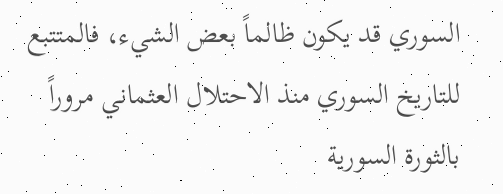السوري قد يكون ظالماً بعض الشيء، فالمتتبع للتاريخ السوري منذ الاحتلال العثماني مروراً بالثورة السورية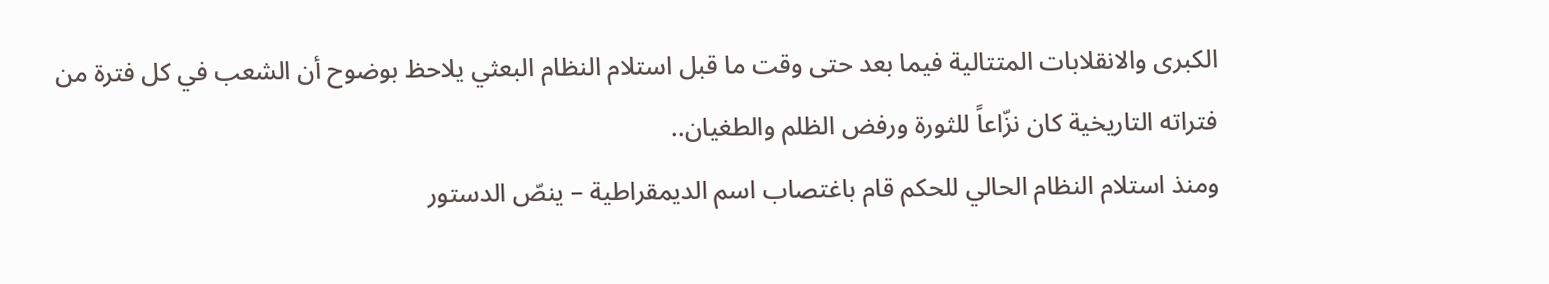الكبرى والانقلابات المتتالية فيما بعد حتى وقت ما قبل استلام النظام البعثي يلاحظ بوضوح أن الشعب في كل فترة من فتراته التاريخية كان نزّاعاً للثورة ورفض الظلم والطغيان..
ومنذ استلام النظام الحالي للحكم قام باغتصاب اسم الديمقراطية – ينصّ الدستور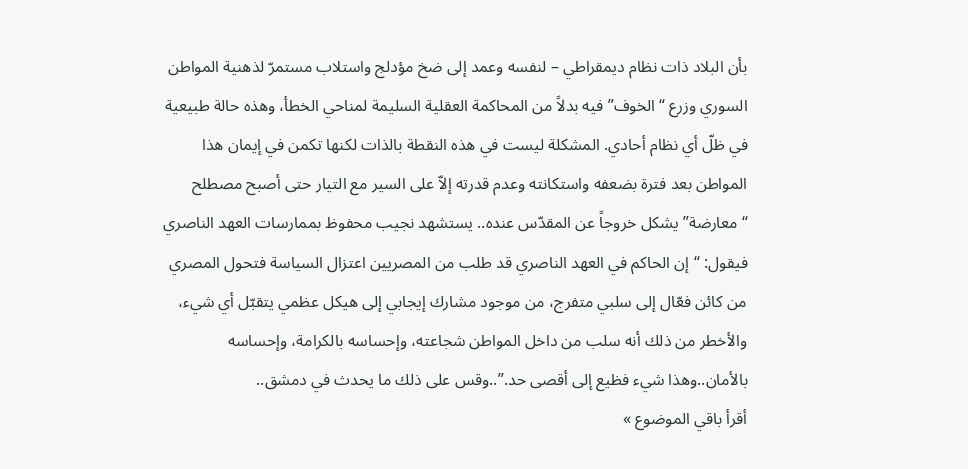بأن البلاد ذات نظام ديمقراطي – لنفسه وعمد إلى ضخ مؤدلج واستلاب مستمرّ لذهنية المواطن السوري وزرع “الخوف” فيه بدلاً من المحاكمة العقلية السليمة لمناحي الخطأ، وهذه حالة طبيعية في ظلّ أي نظام أحادي. المشكلة ليست في هذه النقطة بالذات لكنها تكمن في إيمان هذا المواطن بعد فترة بضعفه واستكانته وعدم قدرته إلاّ على السير مع التيار حتى أصبح مصطلح “معارضة” يشكل خروجاً عن المقدّس عنده.. يستشهد نجيب محفوظ بممارسات العهد الناصري فيقول: “إن الحاكم في العهد الناصري قد طلب من المصريين اعتزال السياسة فتحول المصري من كائن فعّال إلى سلبي متفرج، من موجود مشارك إيجابي إلى هيكل عظمي يتقبّل أي شيء، والأخطر من ذلك أنه سلب من داخل المواطن شجاعته، وإحساسه بالكرامة، وإحساسه بالأمان..وهذا شيء فظيع إلى أقصى حد.”..وقس على ذلك ما يحدث في دمشق..
أقرأ باقي الموضوع »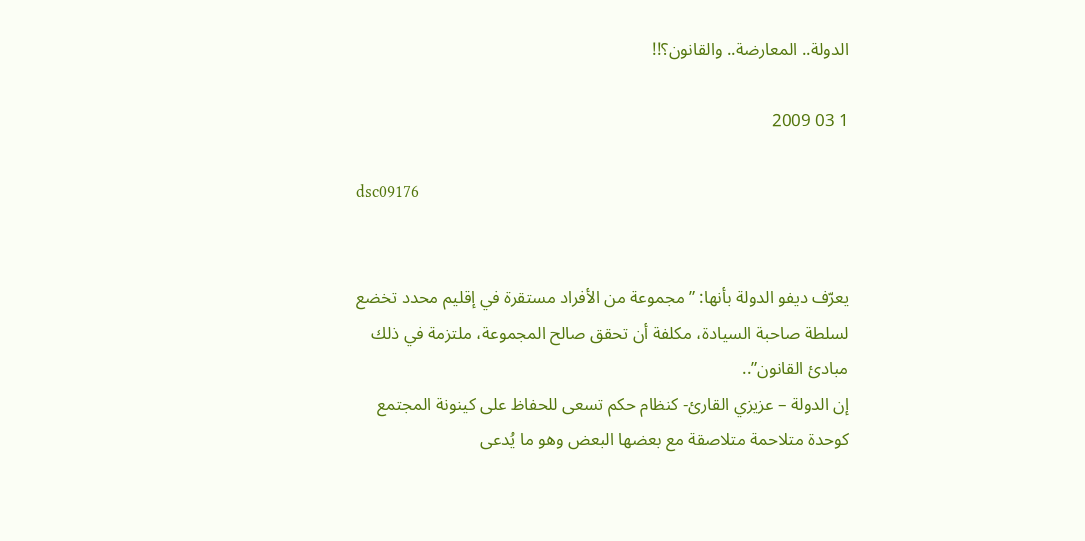الدولة.. المعارضة.. والقانون؟!!

1 03 2009

dsc09176


يعرّف ديفو الدولة بأنها: ” مجموعة من الأفراد مستقرة في إقليم محدد تخضع لسلطة صاحبة السيادة، مكلفة أن تحقق صالح المجموعة، ملتزمة في ذلك مبادئ القانون”..
إن الدولة – عزيزي القارئ- كنظام حكم تسعى للحفاظ على كينونة المجتمع كوحدة متلاحمة متلاصقة مع بعضها البعض وهو ما يُدعى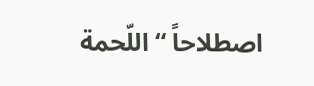اصطلاحاً “اللّحمة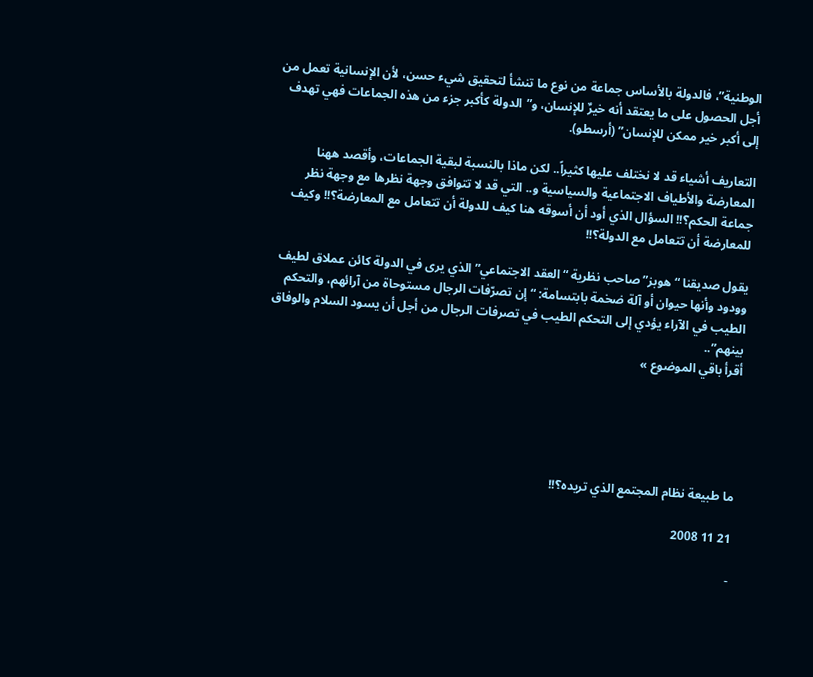الوطنية”، فالدولة بالأساس جماعة من نوع ما تنشأ لتحقيق شيء حسن، لأن الإنسانية تعمل من أجل الحصول على ما يعتقد أنه خيرٌ للإنسان، و”الدولة كأكبر جزء من هذه الجماعات فهي تهدف إلى أكبر خير ممكن للإنسان” (أرسطو).

التعاريف أشياء قد لا نختلف عليها كثيراً.. لكن ماذا بالنسبة لبقية الجماعات، وأقصد ههنا المعارضة والأطياف الاجتماعية والسياسية و.. التي قد لا تتوافق وجهة نظرها مع وجهة نظر جماعة الحكم؟!! السؤال الذي أود أن أسوقه هنا كيف للدولة أن تتعامل مع المعارضة؟!! وكيف للمعارضة أن تتعامل مع الدولة؟!!

يقول صديقنا “هوبز” صاحب نظرية “العقد الاجتماعي” الذي يرى في الدولة كائن عملاق لطيف وودود وأنها حيوان أو آلة ضخمة بابتسامة: “إن تصرّفات الرجال مستوحاة من آرائهم، والتحكم الطيب في الآراء يؤدي إلى التحكم الطيب في تصرفات الرجال من أجل أن يسود السلام والوفاق بينهم”..
أقرأ باقي الموضوع »





ما طبيعة نظام المجتمع الذي تريده؟!!

21 11 2008

-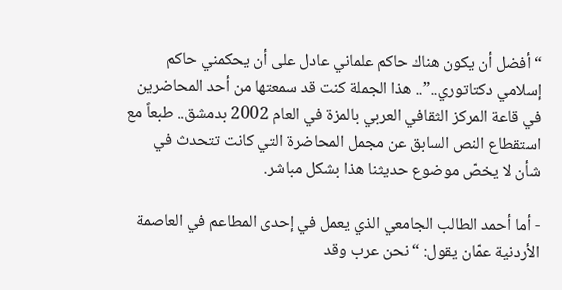“أفضل أن يكون هناك حاكم علماني عادل على أن يحكمني حاكم إسلامي دكتاتوري..”.. هذا الجملة كنت قد سمعتها من أحد المحاضرين في قاعة المركز الثقافي العربي بالمزة في العام 2002 بدمشق.. طبعاً مع استقطاع النص السابق عن مجمل المحاضرة التي كانت تتحدث في شأن لا يخصّ موضوع حديثنا هذا بشكل مباشر.

- أما أحمد الطالب الجامعي الذي يعمل في إحدى المطاعم في العاصمة الأردنية عمّان يقول: “نحن عرب وقد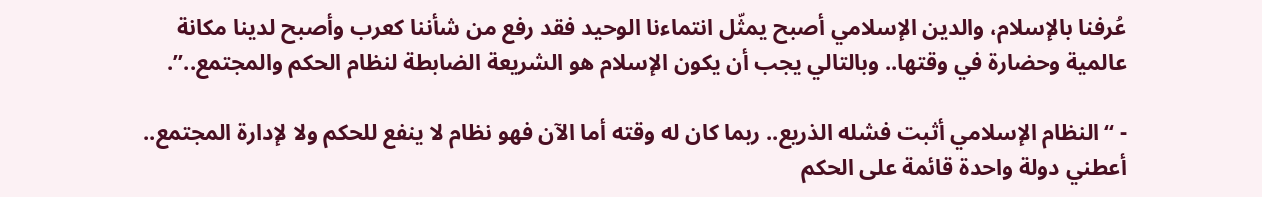عُرفنا بالإسلام، والدين الإسلامي أصبح يمثّل انتماءنا الوحيد فقد رفع من شأننا كعرب وأصبح لدينا مكانة عالمية وحضارة في وقتها.. وبالتالي يجب أن يكون الإسلام هو الشريعة الضابطة لنظام الحكم والمجتمع..”.

- “النظام الإسلامي أثبت فشله الذريع.. ربما كان له وقته أما الآن فهو نظام لا ينفع للحكم ولا لإدارة المجتمع.. أعطني دولة واحدة قائمة على الحكم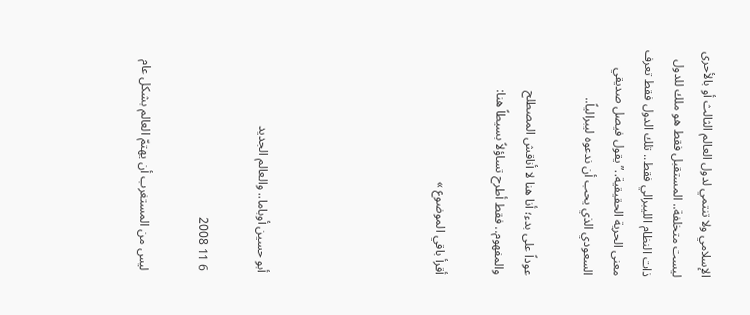الإسلامي ولا تنتمي لدول العالم الثالث أو بالأحرى ليست متخلفة.. المستقبل فقط هو ملك للدول ذات النظام الليبرالي فقط.. تلك الدول فقط تعرف معنى الحرية الحقيقية..” يقول فيصل صديقي السعودي الذي يحب أن ندعوه ليبرالياً..

عوداً على بدء؛ أنا هنا لا أناقش المصطلح والمفهوم.. فقط أطرح تساؤلاً بسيطاً هنا:

أقرأ باقي الموضوع »





أبو حسين أوباما.. والعالم الجديد

6 11 2008

ليس من المستغرب أن يهتمّ العالم بشكل عام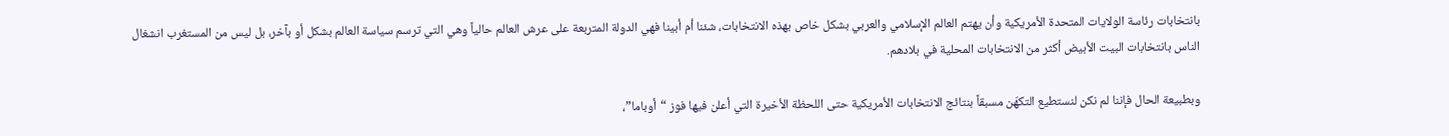بانتخابات رئاسة الولايات المتحدة الأمريكية وأن يهتم العالم الإسلامي والعربي بشكل خاص بهذه الانتخابات، شئنا أم أبينا فهي الدولة المتربعة على عرش العالم حالياً وهي التي ترسم سياسة العالم بشكل أو بآخر، بل ليس من المستغرب انشغال الناس بانتخابات البيت الأبيض أكثر من الانتخابات المحلية في بلادهم.

وبطبيعة الحال فإننا لم نكن لنستطيع التكهّن مسبقاً بنتائج الانتخابات الأمريكية حتى اللحظة الأخيرة التي أعلن فيها فوز “أوباما”،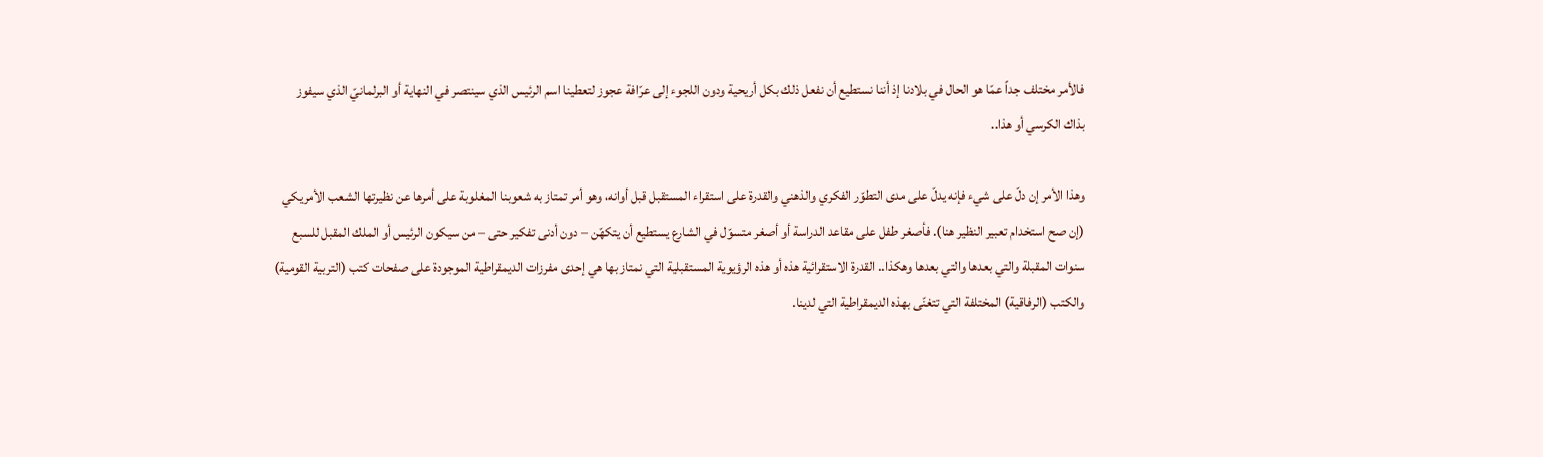فالأمر مختلف جداً عمّا هو الحال في بلادنا إذ أننا نستطيع أن نفعل ذلك بكل أريحية ودون اللجوء إلى عرّافة عجوز لتعطينا اسم الرئيس الذي سينتصر في النهاية أو البرلمانيّ الذي سيفوز بذاك الكرسي أو هذا..

وهذا الأمر إن دلّ على شيء فإنه يدلّ على مدى التطوّر الفكري والذهني والقدرة على استقراء المستقبل قبل أوانه، وهو أمر تمتاز به شعوبنا المغلوبة على أمرها عن نظيرتها الشعب الأمريكي (إن صح استخدام تعبير النظير هنا). فأصغر طفل على مقاعد الدراسة أو أصغر متسوّل في الشارع يستطيع أن يتكهّن – دون أدنى تفكير حتى – من سيكون الرئيس أو الملك المقبل للسبع سنوات المقبلة والتي بعدها والتي بعدها وهكذا.. القدرة الاستقرائية هذه أو هذه الرؤيوية المستقبلية التي نمتاز بها هي إحدى مفرزات الديمقراطية الموجودة على صفحات كتب (التربية القومية) والكتب (الرفاقية) المختلفة التي تتغنّى بهذه الديمقراطية التي لدينا.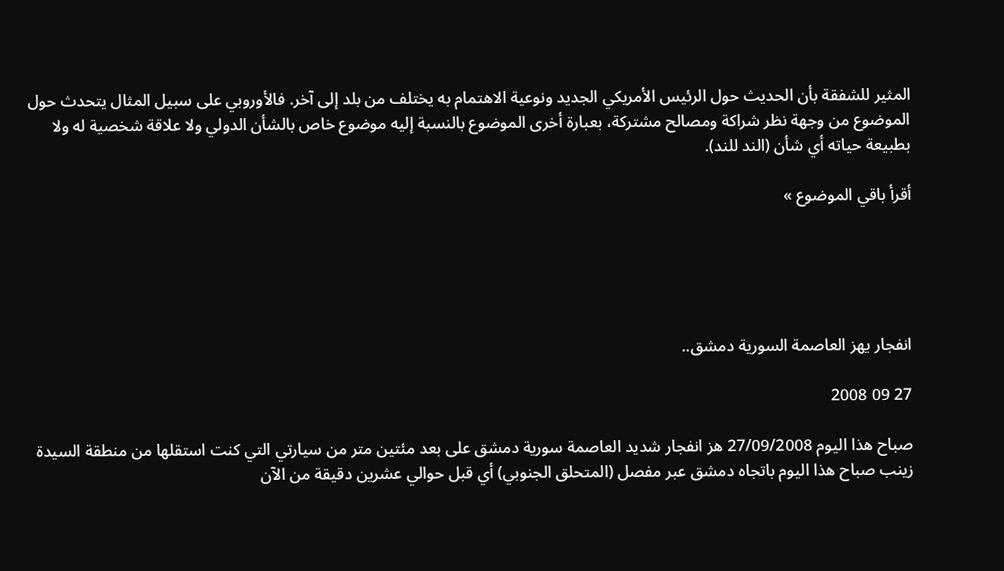المثير للشفقة بأن الحديث حول الرئيس الأمريكي الجديد ونوعية الاهتمام به يختلف من بلد إلى آخر. فالأوروبي على سبيل المثال يتحدث حول الموضوع من وجهة نظر شراكة ومصالح مشتركة، بعبارة أخرى الموضوع بالنسبة إليه موضوع خاص بالشأن الدولي ولا علاقة شخصية له ولا بطبيعة حياته أي شأن (الند للند).

أقرأ باقي الموضوع »





انفجار يهز العاصمة السورية دمشق..

27 09 2008

صباح هذا اليوم 27/09/2008 هز انفجار شديد العاصمة سورية دمشق على بعد مئتين متر من سيارتي التي كنت استقلها من منطقة السيدة زينب صباح هذا اليوم باتجاه دمشق عبر مفصل (المتحلق الجنوبي) أي قبل حوالي عشرين دقيقة من الآن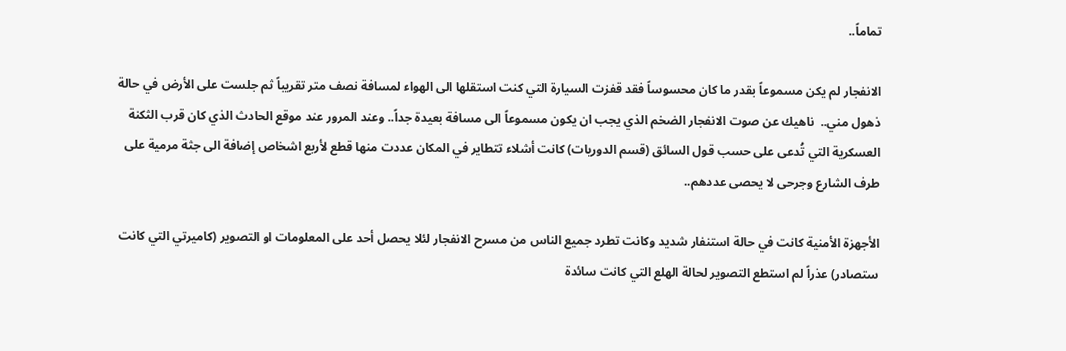تماماً..

الانفجار لم يكن مسموعاً بقدر ما كان محسوساً فقد قفزت السيارة التي كنت استقلها الى الهواء لمسافة نصف متر تقريباً ثم جلست على الأرض في حالة ذهول مني..  ناهيك عن صوت الانفجار الضخم الذي يجب ان يكون مسموعاً الى مسافة بعيدة جداً.. وعند المرور عند موقع الحادث الذي كان قرب الثكنة العسكرية التي تُدعى على حسب قول السائق (قسم الدوريات) كانت أشلاء تتطاير في المكان عددت منها قطع لأربع اشخاص إضافة الى جثة مرمية على طرف الشارع وجرحى لا يحصى عددهم..

الأجهزة الأمنية كانت في حالة استنفار شديد وكانت تطرد جميع الناس من مسرح الانفجار لئلا يحصل أحد على المعلومات او التصوير (كاميرتي التي كانت ستصادر) عذراً لم استطع التصوير لحالة الهلع التي كانت سائدة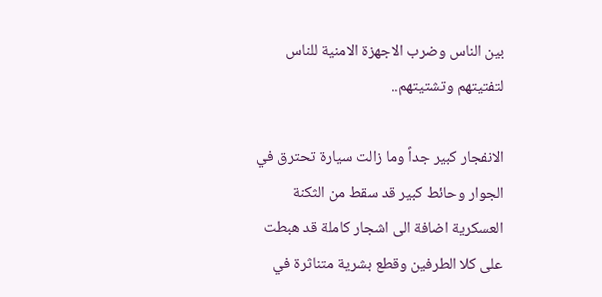بين الناس وضرب الاجهزة الامنية للناس لتفتيتهم وتشتيتهم..

الانفجار كبير جداً وما زالت سيارة تحترق في الجوار وحائط كبير قد سقط من الثكنة العسكرية اضافة الى اشجار كاملة قد هبطت على كلا الطرفين وقطع بشرية متناثرة في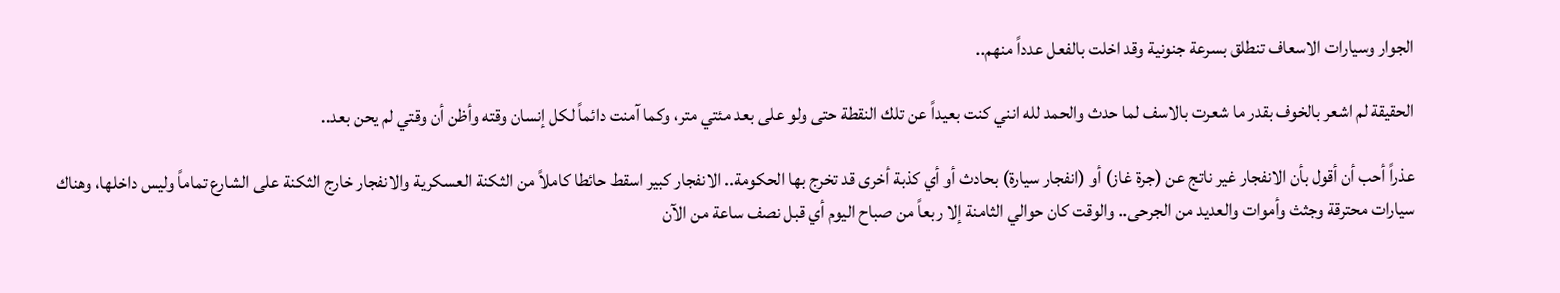الجوار وسيارات الاسعاف تنطلق بسرعة جنونية وقد اخلت بالفعل عدداً منهم..

الحقيقة لم اشعر بالخوف بقدر ما شعرت بالاسف لما حدث والحمد لله انني كنت بعيداً عن تلك النقطة حتى ولو على بعد مئتي متر، وكما آمنت دائماً لكل إنسان وقته وأظن أن وقتي لم يحن بعد..

عذراً أحب أن أقول بأن الانفجار غير ناتج عن (جرة غاز) أو (انفجار سيارة) بحادث أو أي كذبة أخرى قد تخرج بها الحكومة.. الانفجار كبير اسقط حائطا كاملاً من الثكنة العسكرية والانفجار خارج الثكنة على الشارع تماماً وليس داخلها، وهناك سيارات محترقة وجثث وأموات والعديد من الجرحى.. والوقت كان حوالي الثامنة إلا ربعاً من صباح اليوم أي قبل نصف ساعة من الآن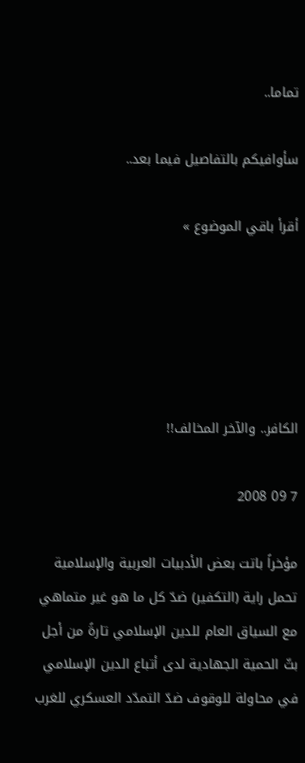تماما..

سأوافيكم بالتفاصيل فيما بعد..

أقرأ باقي الموضوع »





الكافر.. والآخر المخالف!!

7 09 2008

مؤخراً باتت بعض الأدبيات العربية والإسلامية تحمل راية (التكفير) ضدّ كل ما هو غير متماهي مع السياق العام للدين الإسلامي تارةً من أجل بثّ الحمية الجهادية لدى أتباع الدين الإسلامي في محاولة للوقوف ضدّ التمدّد العسكري للغرب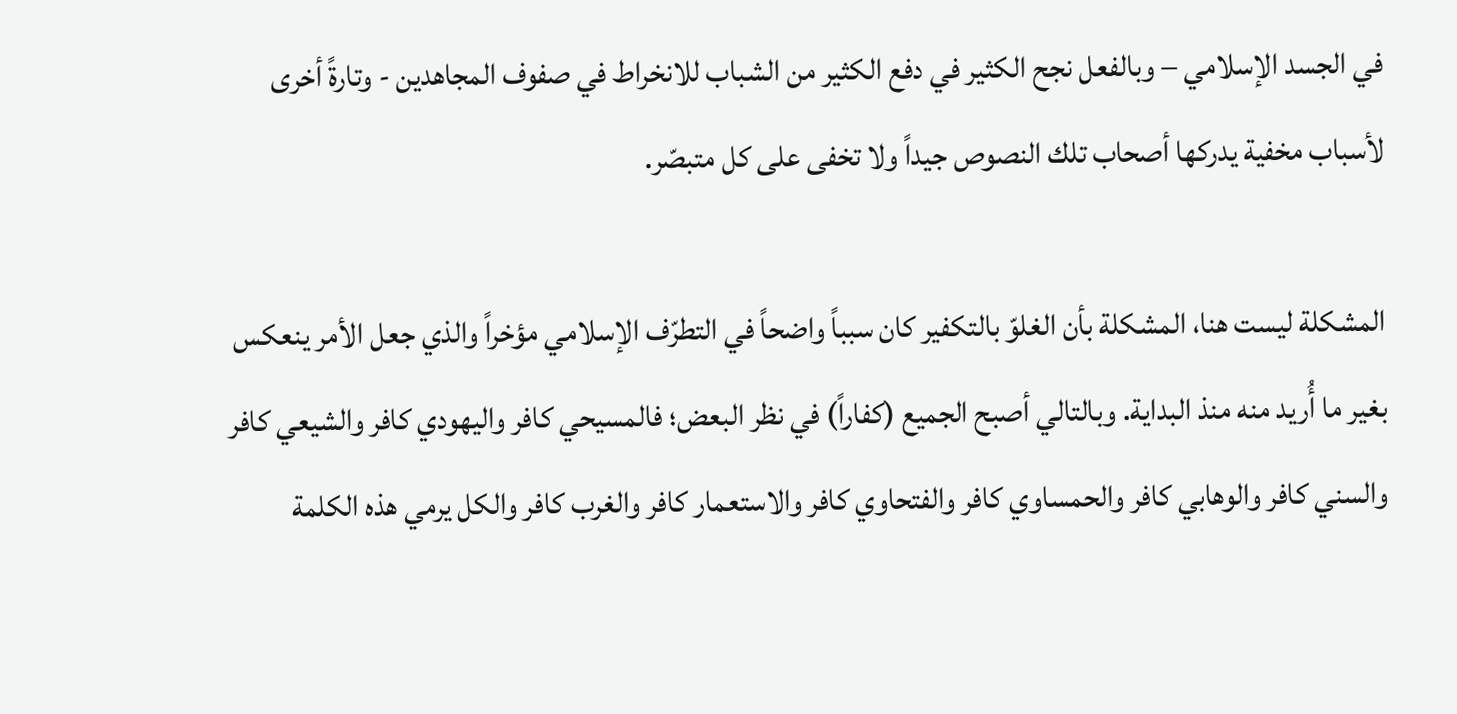في الجسد الإسلامي – وبالفعل نجح الكثير في دفع الكثير من الشباب للانخراط في صفوف المجاهدين - وتارةً أخرى لأسباب مخفية يدركها أصحاب تلك النصوص جيداً ولا تخفى على كل متبصّر.

المشكلة ليست هنا، المشكلة بأن الغلوّ بالتكفير كان سبباً واضحاً في التطرّف الإسلامي مؤخراً والذي جعل الأمر ينعكس بغير ما أُريد منه منذ البداية. وبالتالي أصبح الجميع (كفاراً) في نظر البعض؛ فالمسيحي كافر واليهودي كافر والشيعي كافر والسني كافر والوهابي كافر والحمساوي كافر والفتحاوي كافر والاستعمار كافر والغرب كافر والكل يرمي هذه الكلمة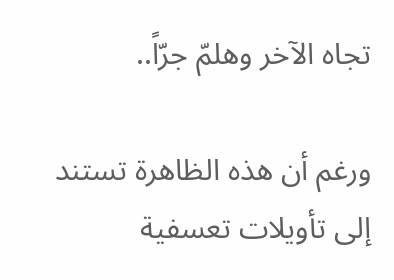تجاه الآخر وهلمّ جرّاً..

ورغم أن هذه الظاهرة تستند إلى تأويلات تعسفية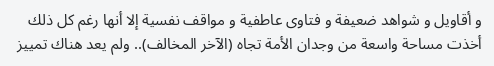و أقاويل و شواهد ضعيفة و فتاوى عاطفية و مواقف نفسية إلا أنها رغم كل ذلك أخذت مساحة واسعة من وجدان الأمة تجاه (الآخر المخالف).. ولم يعد هناك تمييز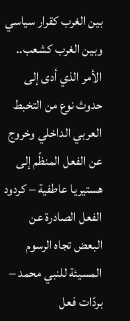بين الغرب كقرار سياسي وبين الغرب كشعب.. الأمر الذي أدى إلى حدوث نوع من التخبط العربي الداخلي وخروج عن الفعل المنظّم إلى هستيريا عاطفية – كردود الفعل الصادرة عن البعض تجاه الرسوم المسيئة للنبي محمد – بردّات فعل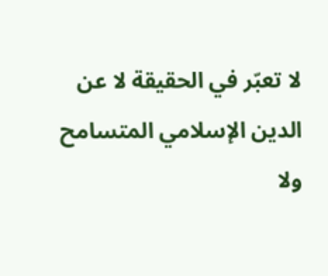لا تعبّر في الحقيقة لا عن الدين الإسلامي المتسامح ولا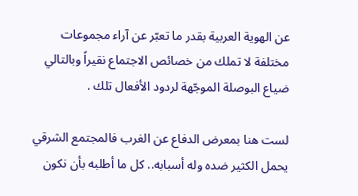عن الهوية العربية بقدر ما تعبّر عن آراء مجموعات مختلفة لا تملك من خصائص الاجتماع نقيراً وبالتالي ضياع البوصلة الموجّهة لردود الأفعال تلك .

لست هنا بمعرض الدفاع عن الغرب فالمجتمع الشرقي يحمل الكثير ضده وله أسبابه.. كل ما أطلبه بأن نكون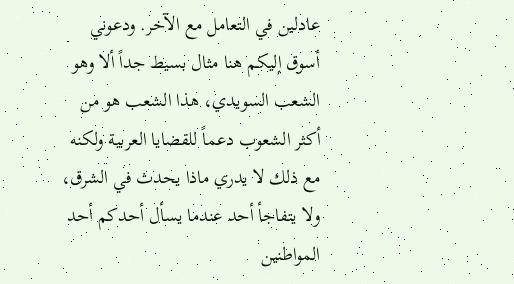عادلين في التعامل مع الآخر. ودعوني أسوق إليكم هنا مثال بسيط جداً ألا وهو الشعب السويدي، هذا الشعب هو من أكثر الشعوب دعماً للقضايا العربية ولكنه مع ذلك لا يدري ماذا يحدث في الشرق، ولا يتفاجأ أحد عندما يسأل أحدكم أحد المواطنين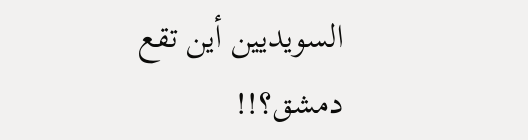السويديين أين تقع دمشق؟!!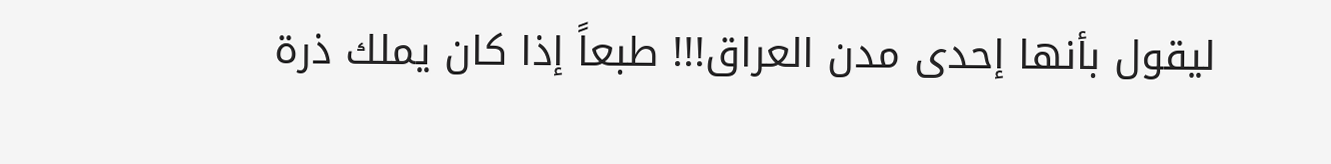ليقول بأنها إحدى مدن العراق!!! طبعاً إذا كان يملك ذرة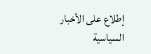إطلاع على الأخبار السياسية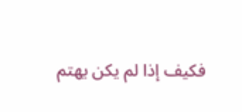فكيف إذا لم يكن يهتم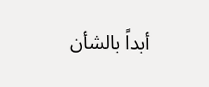أبداً بالشأن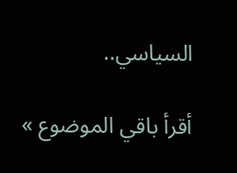السياسي..

أقرأ باقي الموضوع »